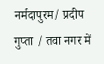नर्मदापुरम/ प्रदीप गुप्ता / तवा नगर में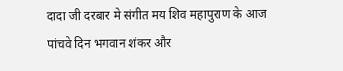दादा जी दरबार मे संगीत मय शिव महापुराण के आज पांचवे दिन भगवान शंकर और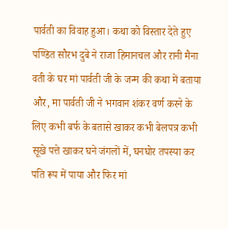पार्वती का विवाह हुआ। कथा को विस्तार देते हुए पण्डित सौरभ दुबे ने राजा हिमानचल और रानी मैना वती के घर मां पार्वती जी के जन्म की कथा में बताया और, मा पार्वती जी ने भगवान शंकर वर्ण करने के लिए कभी बर्फ के बतासे खाकर कभी बेलपत्र कभी सूखे पत्ते खाकर घने जंगलों में, घनघोर तपस्या कर पति रूप में पाया और फिर मां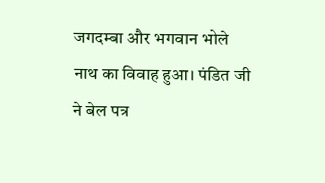जगदम्बा और भगवान भोले नाथ का विवाह हुआ। पंडित जी ने बेल पत्र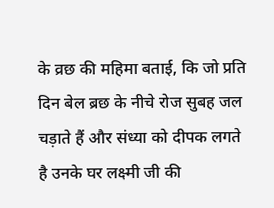के व्रछ की महिमा बताई, कि जो प्रति दिन बेल ब्रछ के नीचे रोज सुबह जल चड़ाते हैं और संध्या को दीपक लगते है उनके घर लक्ष्मी जी की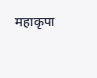महाकृपा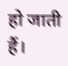हो जाती हैं।